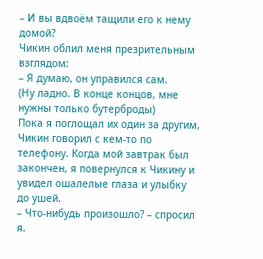– И вы вдвоём тащили его к нему домой?
Чикин облил меня презрительным взглядом:
– Я думаю, он управился сам.
(Ну ладно. В конце концов, мне нужны только бутерброды)
Пока я поглощал их один за другим, Чикин говорил с кем-то по телефону. Когда мой завтрак был закончен, я повернулся к Чикину и увидел ошалелые глаза и улыбку до ушей.
– Что-нибудь произошло? – спросил я.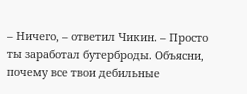– Ничего, – ответил Чикин. – Просто ты заработал бутерброды. Объясни, почему все твои дебильные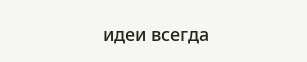идеи всегда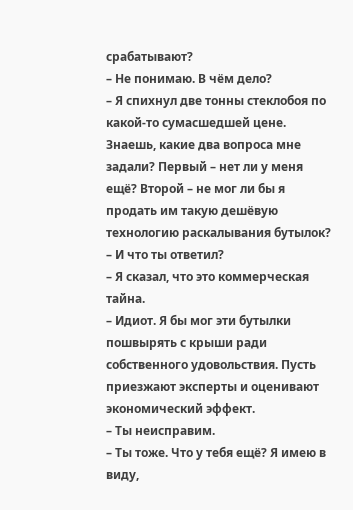срабатывают?
– Не понимаю. В чём дело?
– Я спихнул две тонны стеклобоя по какой-то сумасшедшей цене. Знаешь, какие два вопроса мне задали? Первый – нет ли у меня ещё? Второй – не мог ли бы я продать им такую дешёвую технологию раскалывания бутылок?
– И что ты ответил?
– Я сказал, что это коммерческая тайна.
– Идиот. Я бы мог эти бутылки пошвырять с крыши ради собственного удовольствия. Пусть приезжают эксперты и оценивают экономический эффект.
– Ты неисправим.
– Ты тоже. Что у тебя ещё? Я имею в виду,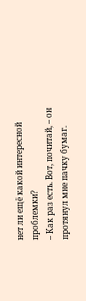нет ли ещё какой интересной проблемки?
– Как раз есть. Вот, почитай, – он протянул мне пачку бумаг.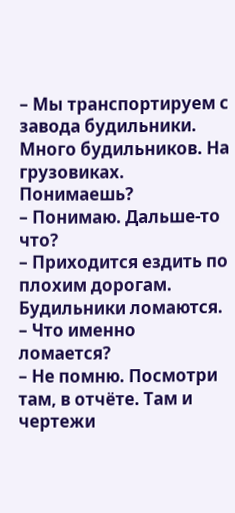– Мы транспортируем с завода будильники. Много будильников. На грузовиках. Понимаешь?
– Понимаю. Дальше-то что?
– Приходится ездить по плохим дорогам. Будильники ломаются.
– Что именно ломается?
– Не помню. Посмотри там, в отчёте. Там и чертежи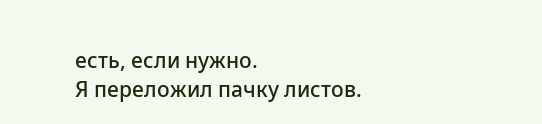есть, если нужно.
Я переложил пачку листов.